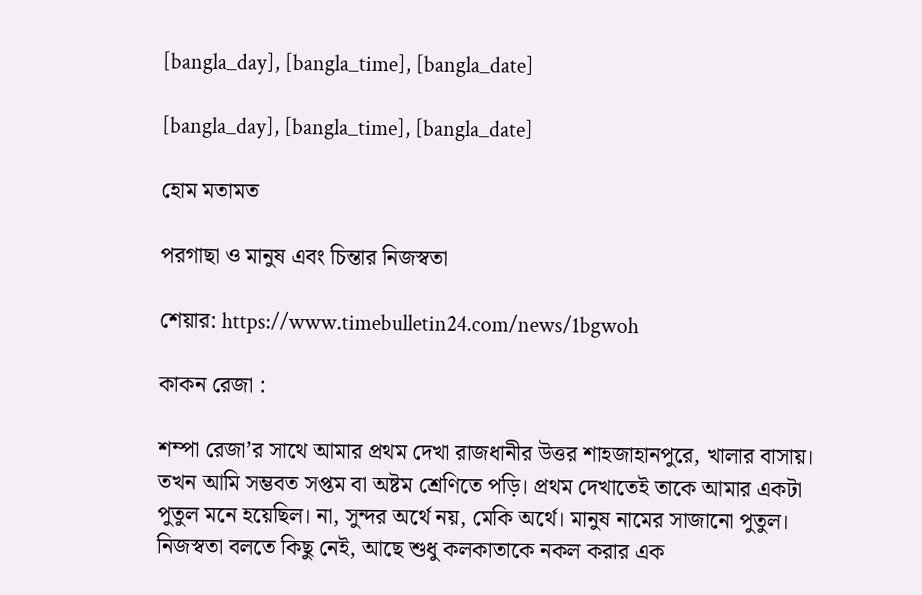[bangla_day], [bangla_time], [bangla_date]

[bangla_day], [bangla_time], [bangla_date]

হোম মতামত

পরগাছা ও মানুষ এবং চিন্তার নিজস্বতা

শেয়ার: https://www.timebulletin24.com/news/1bgwoh

কাকন রেজা :

শম্পা রেজা’র সাথে আমার প্রথম দেখা রাজধানীর উত্তর শাহজাহানপুরে, খালার বাসায়। তখন আমি সম্ভবত সপ্তম বা অষ্টম শ্রেণিতে পড়ি। প্রথম দেখাতেই তাকে আমার একটা পুতুল মনে হয়েছিল। না, সুন্দর অর্থে নয়, মেকি অর্থে। মানুষ নামের সাজানো পুতুল। নিজস্বতা বলতে কিছু নেই, আছে শুধু কলকাতাকে নকল করার এক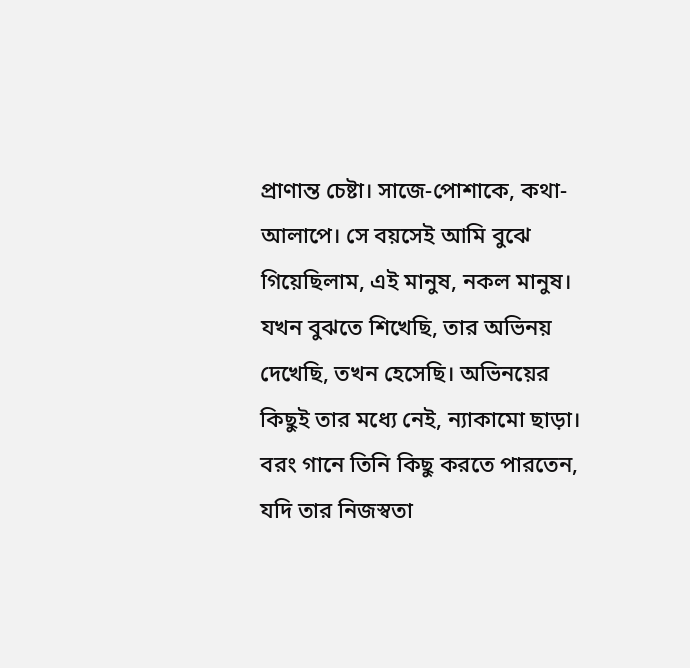প্রাণান্ত চেষ্টা। সাজে-পোশাকে, কথা-আলাপে। সে বয়সেই আমি বুঝে গিয়েছিলাম, এই মানুষ, নকল মানুষ। যখন বুঝতে শিখেছি, তার অভিনয় দেখেছি, তখন হেসেছি। অভিনয়ের কিছুই তার মধ্যে নেই, ন্যাকামো ছাড়া। বরং গানে তিনি কিছু করতে পারতেন, যদি তার নিজস্বতা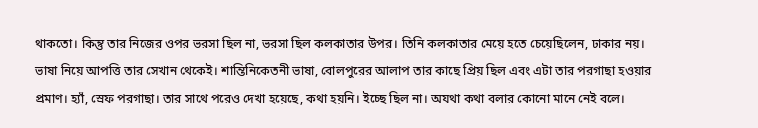থাকতো। কিন্তু তার নিজের ওপর ভরসা ছিল না, ভরসা ছিল কলকাতার উপর। তিনি কলকাতার মেয়ে হতে চেয়েছিলেন, ঢাকার নয়। ভাষা নিয়ে আপত্তি তার সেখান থেকেই। শান্তিনিকেতনী ভাষা, বোলপুরের আলাপ তার কাছে প্রিয় ছিল এবং এটা তার পরগাছা হওয়ার প্রমাণ। হ্যাঁ, স্রেফ পরগাছা। তার সাথে পরেও দেখা হয়েছে, কথা হয়নি। ইচ্ছে ছিল না। অযথা কথা বলার কোনো মানে নেই বলে।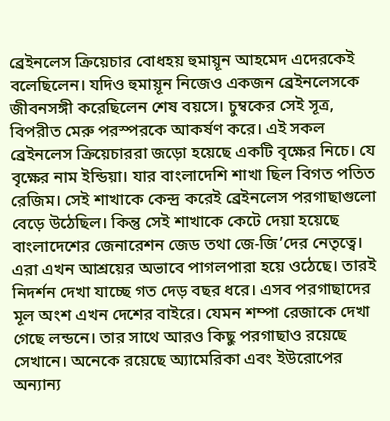ব্রেইনলেস ক্রিয়েচার বোধহয় হুমায়ূন আহমেদ এদেরকেই বলেছিলেন। যদিও হুমায়ূন নিজেও একজন ব্রেইনলেসকে জীবনসঙ্গী করেছিলেন শেষ বয়সে। চুম্বকের সেই সূত্র, বিপরীত মেরু পরস্পরকে আকর্ষণ করে। এই সকল ব্রেইনলেস ক্রিয়েচাররা জড়ো হয়েছে একটি বৃক্ষের নিচে। যে বৃক্ষের নাম ইন্ডিয়া। যার বাংলাদেশি শাখা ছিল বিগত পতিত রেজিম। সেই শাখাকে কেন্দ্র করেই ব্রেইনলেস পরগাছাগুলো বেড়ে উঠেছিল। কিন্তু সেই শাখাকে কেটে দেয়া হয়েছে বাংলাদেশের জেনারেশন জেড তথা জে-জি’দের নেতৃত্বে। এরা এখন আশ্রয়ের অভাবে পাগলপারা হয়ে ওঠেছে। তারই নিদর্শন দেখা যাচ্ছে গত দেড় বছর ধরে। এসব পরগাছাদের মূল অংশ এখন দেশের বাইরে। যেমন শম্পা রেজাকে দেখা গেছে লন্ডনে। তার সাথে আরও কিছু পরগাছাও রয়েছে সেখানে। অনেকে রয়েছে অ্যামেরিকা এবং ইউরোপের অন্যান্য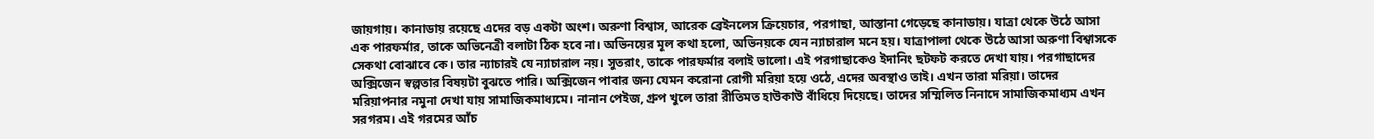জায়গায়। কানাডায় রয়েছে এদের বড় একটা অংশ। অরুণা বিশ্বাস, আরেক ব্রেইনলেস ক্রিয়েচার, পরগাছা, আস্তানা গেড়েছে কানাডায়। যাত্রা থেকে উঠে আসা এক পারফর্মার, তাকে অভিনেত্রী বলাটা ঠিক হবে না। অভিনয়ের মূল কথা হলো, অভিনয়কে যেন ন্যাচারাল মনে হয়। যাত্রাপালা থেকে উঠে আসা অরুণা বিশ্বাসকে সেকথা বোঝাবে কে। তার ন্যাচারই যে ন্যাচারাল নয়। সুতরাং, তাকে পারফর্মার বলাই ভালো। এই পরগাছাকেও ইদানিং ছটফট করতে দেখা যায়। পরগাছাদের অক্সিজেন স্বল্পতার বিষয়টা বুঝতে পারি। অক্সিজেন পাবার জন্য যেমন করোনা রোগী মরিয়া হয়ে ওঠে, এদের অবস্থাও তাই। এখন তারা মরিয়া। তাদের মরিয়াপনার নমুনা দেখা যায় সামাজিকমাধ্যমে। নানান পেইজ, গ্রুপ খুলে তারা রীতিমত হাউকাউ বাঁধিয়ে দিয়েছে। তাদের সম্মিলিত নিনাদে সামাজিকমাধ্যম এখন সরগরম। এই গরমের আঁচ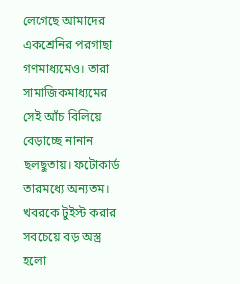লেগেছে আমাদের একশ্রেনির পরগাছা গণমাধ্যমেও। তারা সামাজিকমাধ্যমের সেই আঁচ বিলিয়ে বেড়াচ্ছে নানান ছলছুতায়। ফটোকার্ড তারমধ্যে অন্যতম। খবরকে টুইস্ট করার সবচেয়ে বড় অস্ত্র হলো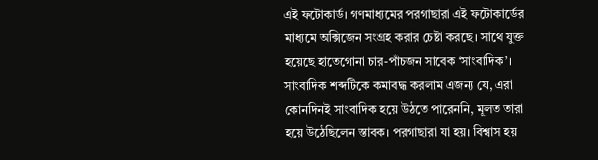এই ফটোকার্ড। গণমাধ্যমের পরগাছারা এই ফটোকার্ডের মাধ্যমে অক্সিজেন সংগ্রহ করার চেষ্টা করছে। সাথে যুক্ত হয়েছে হাতেগোনা চার-পাঁচজন সাবেক ‘সাংবাদিক’। সাংবাদিক শব্দটিকে কমাবদ্ধ করলাম এজন্য যে, এরা কোনদিনই সাংবাদিক হয়ে উঠতে পারেননি, মূলত তারা হয়ে উঠেছিলেন স্তাবক। পরগাছারা যা হয়। বিশ্বাস হয়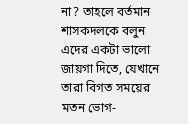না? তাহলে বর্তমান শাসকদলকে বলুন এদের একটা ভালো জায়গা দিতে, যেখানে তারা বিগত সময়ের মতন ভোগ-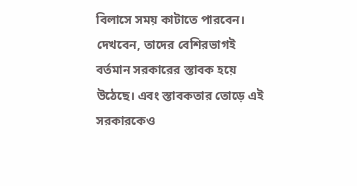বিলাসে সময় কাটাতে পারবেন। দেখবেন, তাদের বেশিরভাগই বর্তমান সরকারের স্তাবক হয়ে উঠেছে। এবং স্তাবকতার তোড়ে এই সরকারকেও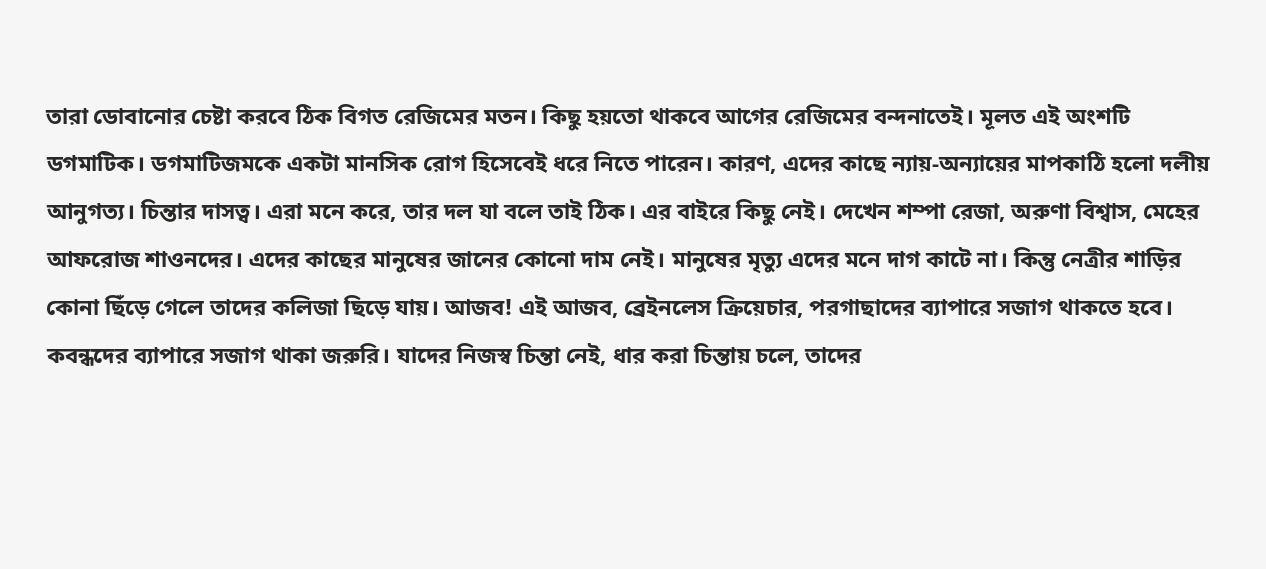তারা ডোবানোর চেষ্টা করবে ঠিক বিগত রেজিমের মতন। কিছু হয়তো থাকবে আগের রেজিমের বন্দনাতেই। মূলত এই অংশটি ডগমাটিক। ডগমাটিজমকে একটা মানসিক রোগ হিসেবেই ধরে নিতে পারেন। কারণ, এদের কাছে ন্যায়-অন্যায়ের মাপকাঠি হলো দলীয় আনুগত্য। চিন্তার দাসত্ব। এরা মনে করে, তার দল যা বলে তাই ঠিক। এর বাইরে কিছু নেই। দেখেন শম্পা রেজা, অরুণা বিশ্বাস, মেহের আফরোজ শাওনদের। এদের কাছের মানুষের জানের কোনো দাম নেই। মানুষের মৃত্যু এদের মনে দাগ কাটে না। কিন্তু নেত্রীর শাড়ির কোনা ছিঁড়ে গেলে তাদের কলিজা ছিড়ে যায়। আজব! এই আজব, ব্রেইনলেস ক্রিয়েচার, পরগাছাদের ব্যাপারে সজাগ থাকতে হবে। কবন্ধদের ব্যাপারে সজাগ থাকা জরুরি। যাদের নিজস্ব চিন্তা নেই, ধার করা চিন্তায় চলে, তাদের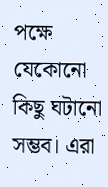পক্ষে যেকোনো কিছু ঘটানো সম্ভব। এরা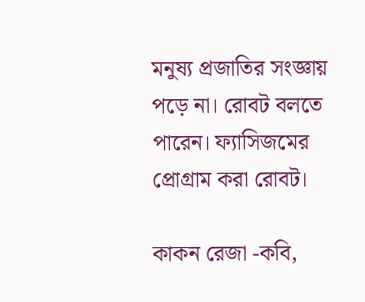মনুষ্য প্রজাতির সংজ্ঞায় পড়ে না। রোবট বলতে পারেন। ফ্যাসিজমের প্রোগ্রাম করা রোবট।

কাকন রেজা -কবি,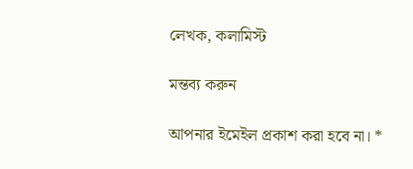লেখক, কলামিস্ট

মন্তব্য করুন

আপনার ইমেইল প্রকাশ করা হবে না। *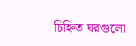চিহ্নিত ঘরগুলো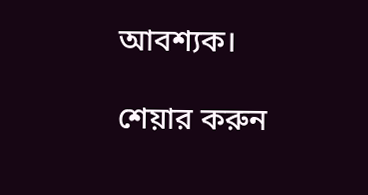আবশ্যক।

শেয়ার করুন